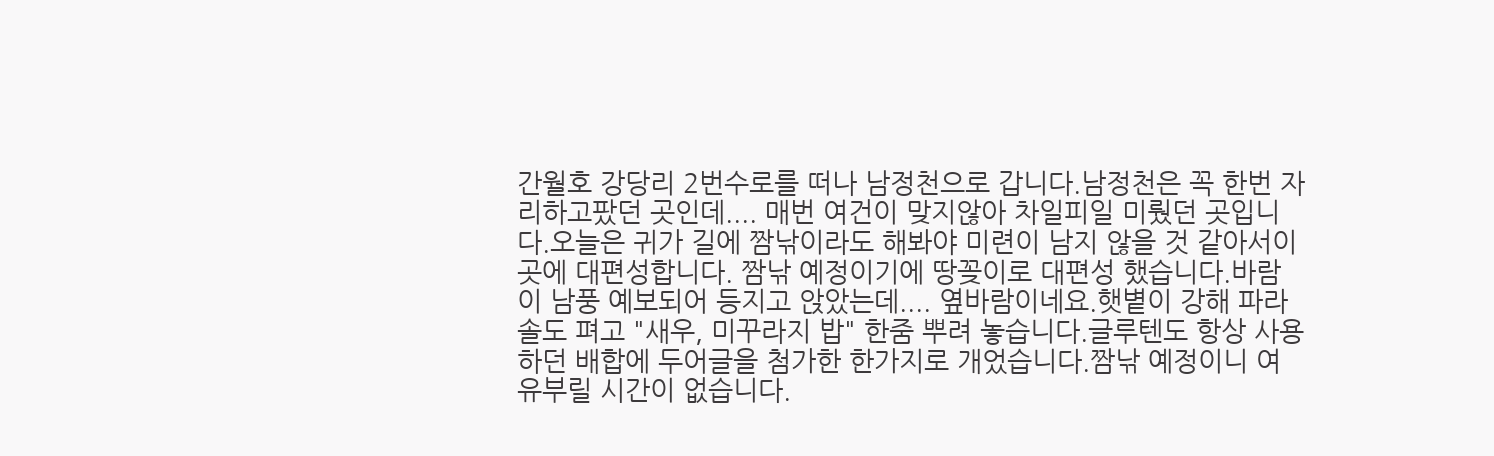간월호 강당리 2번수로를 떠나 남정천으로 갑니다.남정천은 꼭 한번 자리하고팠던 곳인데.... 매번 여건이 맞지않아 차일피일 미뤘던 곳입니다.오늘은 귀가 길에 짬낚이라도 해봐야 미련이 남지 않을 것 같아서이곳에 대편성합니다. 짬낚 예정이기에 땅꽂이로 대편성 했습니다.바람이 남풍 예보되어 등지고 앉았는데.... 옆바람이네요.햇볕이 강해 파라솔도 펴고 "새우, 미꾸라지 밥" 한줌 뿌려 놓습니다.글루텐도 항상 사용하던 배합에 두어글을 첨가한 한가지로 개었습니다.짬낚 예정이니 여유부릴 시간이 없습니다.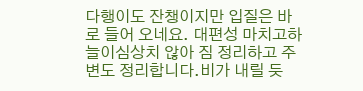다행이도 잔챙이지만 입질은 바로 들어 오네요. 대편성 마치고하늘이심상치 않아 짐 정리하고 주변도 정리합니다.비가 내릴 듯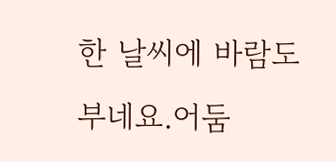한 날씨에 바람도 부네요.어둠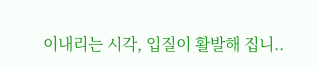이내리는 시각, 입질이 활발해 집니..